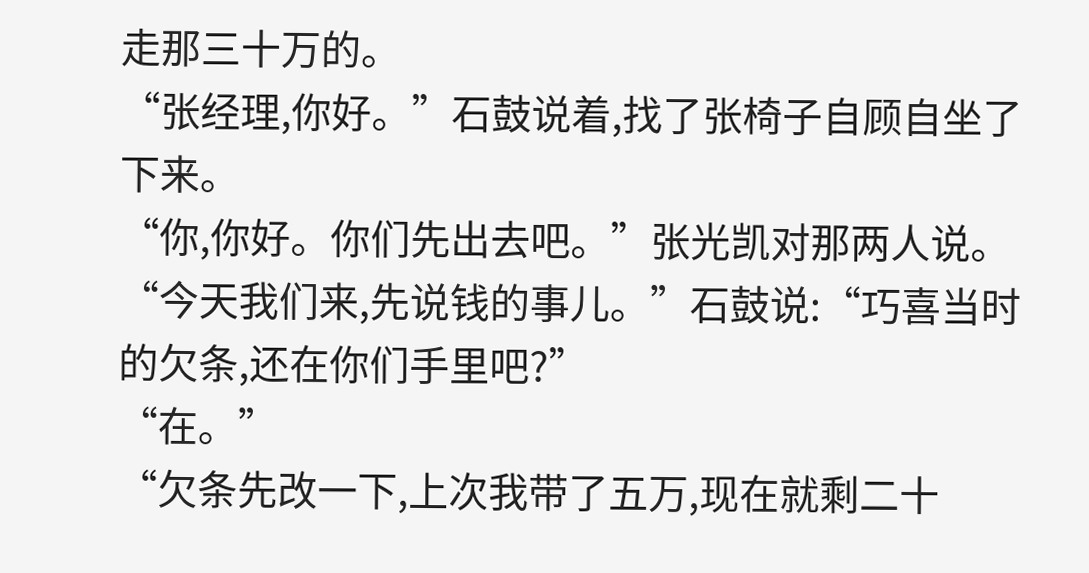走那三十万的。
“张经理,你好。”石鼓说着,找了张椅子自顾自坐了下来。
“你,你好。你们先出去吧。”张光凯对那两人说。
“今天我们来,先说钱的事儿。”石鼓说:“巧喜当时的欠条,还在你们手里吧?”
“在。”
“欠条先改一下,上次我带了五万,现在就剩二十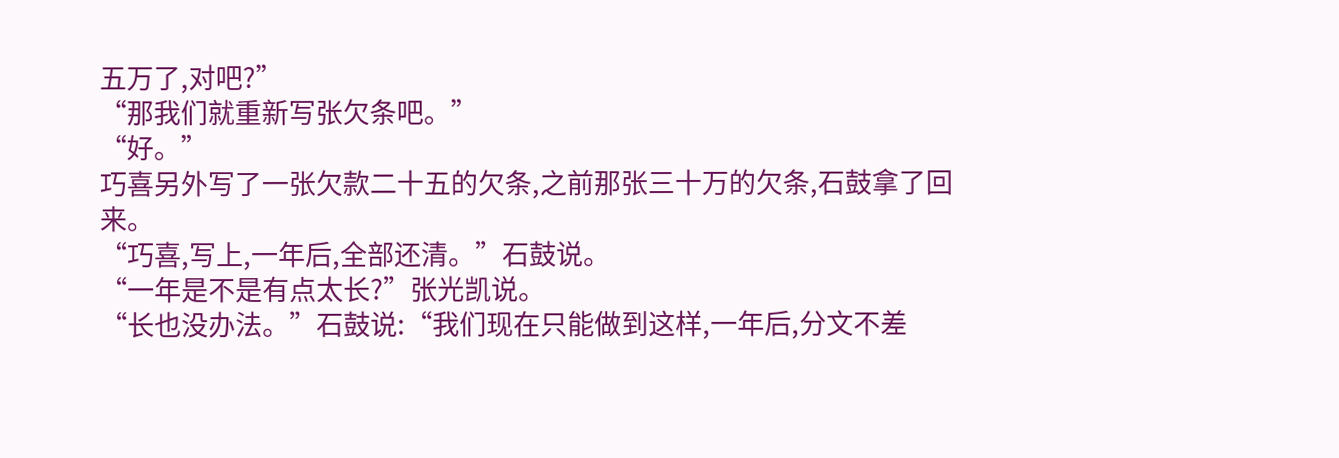五万了,对吧?”
“那我们就重新写张欠条吧。”
“好。”
巧喜另外写了一张欠款二十五的欠条,之前那张三十万的欠条,石鼓拿了回来。
“巧喜,写上,一年后,全部还清。”石鼓说。
“一年是不是有点太长?”张光凯说。
“长也没办法。”石鼓说:“我们现在只能做到这样,一年后,分文不差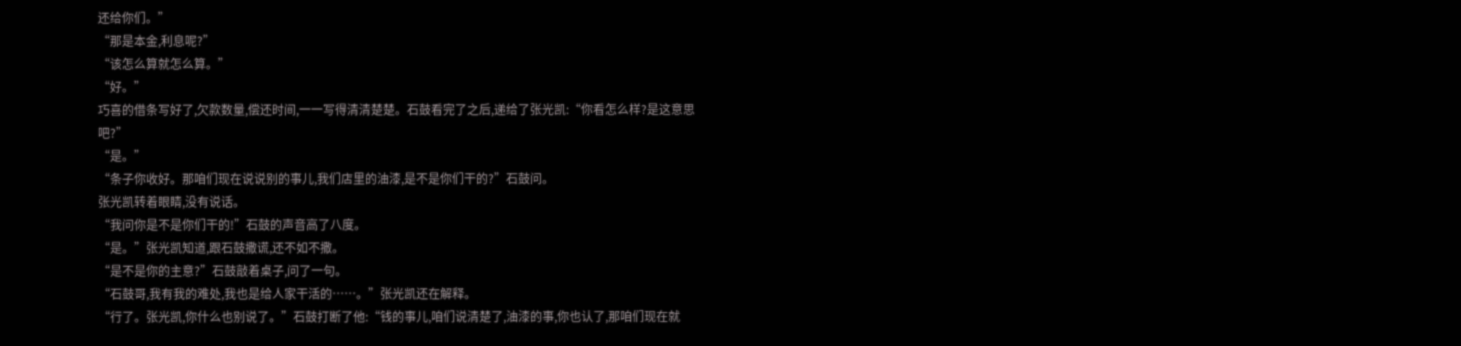还给你们。”
“那是本金,利息呢?”
“该怎么算就怎么算。”
“好。”
巧喜的借条写好了,欠款数量,偿还时间,一一写得清清楚楚。石鼓看完了之后,递给了张光凯:“你看怎么样?是这意思吧?”
“是。”
“条子你收好。那咱们现在说说别的事儿,我们店里的油漆,是不是你们干的?”石鼓问。
张光凯转着眼睛,没有说话。
“我问你是不是你们干的!”石鼓的声音高了八度。
“是。”张光凯知道,跟石鼓撒谎,还不如不撒。
“是不是你的主意?”石鼓敲着桌子,问了一句。
“石鼓哥,我有我的难处,我也是给人家干活的……。”张光凯还在解释。
“行了。张光凯,你什么也别说了。”石鼓打断了他:“钱的事儿,咱们说清楚了,油漆的事,你也认了,那咱们现在就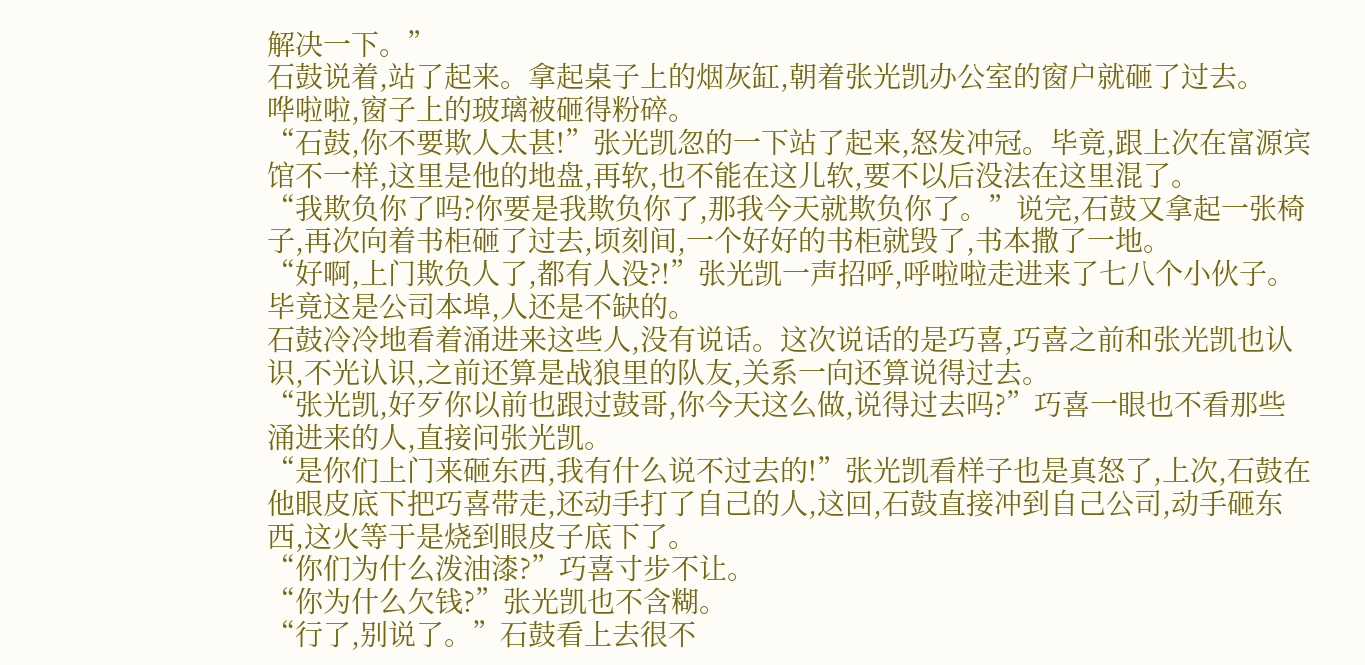解决一下。”
石鼓说着,站了起来。拿起桌子上的烟灰缸,朝着张光凯办公室的窗户就砸了过去。
哗啦啦,窗子上的玻璃被砸得粉碎。
“石鼓,你不要欺人太甚!”张光凯忽的一下站了起来,怒发冲冠。毕竟,跟上次在富源宾馆不一样,这里是他的地盘,再软,也不能在这儿软,要不以后没法在这里混了。
“我欺负你了吗?你要是我欺负你了,那我今天就欺负你了。”说完,石鼓又拿起一张椅子,再次向着书柜砸了过去,顷刻间,一个好好的书柜就毁了,书本撒了一地。
“好啊,上门欺负人了,都有人没?!”张光凯一声招呼,呼啦啦走进来了七八个小伙子。毕竟这是公司本埠,人还是不缺的。
石鼓冷冷地看着涌进来这些人,没有说话。这次说话的是巧喜,巧喜之前和张光凯也认识,不光认识,之前还算是战狼里的队友,关系一向还算说得过去。
“张光凯,好歹你以前也跟过鼓哥,你今天这么做,说得过去吗?”巧喜一眼也不看那些涌进来的人,直接问张光凯。
“是你们上门来砸东西,我有什么说不过去的!”张光凯看样子也是真怒了,上次,石鼓在他眼皮底下把巧喜带走,还动手打了自己的人,这回,石鼓直接冲到自己公司,动手砸东西,这火等于是烧到眼皮子底下了。
“你们为什么泼油漆?”巧喜寸步不让。
“你为什么欠钱?”张光凯也不含糊。
“行了,别说了。”石鼓看上去很不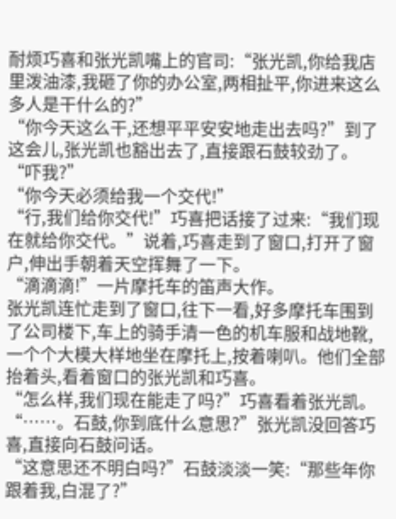耐烦巧喜和张光凯嘴上的官司:“张光凯,你给我店里泼油漆,我砸了你的办公室,两相扯平,你进来这么多人是干什么的?”
“你今天这么干,还想平平安安地走出去吗?”到了这会儿,张光凯也豁出去了,直接跟石鼓较劲了。
“吓我?”
“你今天必须给我一个交代!”
“行,我们给你交代!”巧喜把话接了过来:“我们现在就给你交代。”说着,巧喜走到了窗口,打开了窗户,伸出手朝着天空挥舞了一下。
“滴滴滴!”一片摩托车的笛声大作。
张光凯连忙走到了窗口,往下一看,好多摩托车围到了公司楼下,车上的骑手清一色的机车服和战地靴,一个个大模大样地坐在摩托上,按着喇叭。他们全部抬着头,看着窗口的张光凯和巧喜。
“怎么样,我们现在能走了吗?”巧喜看着张光凯。
“……。石鼓,你到底什么意思?”张光凯没回答巧喜,直接向石鼓问话。
“这意思还不明白吗?”石鼓淡淡一笑:“那些年你跟着我,白混了?”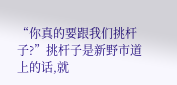“你真的要跟我们挑杆子?”挑杆子是新野市道上的话,就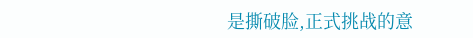是撕破脸,正式挑战的意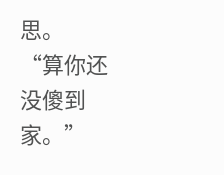思。
“算你还没傻到家。”